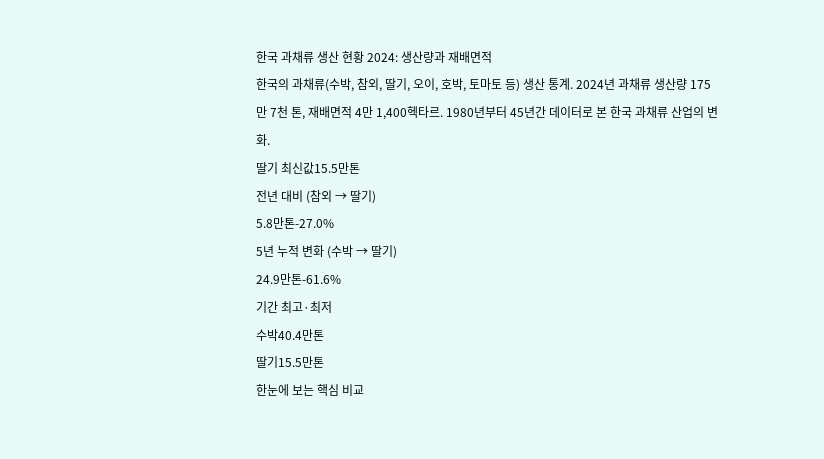한국 과채류 생산 현황 2024: 생산량과 재배면적
한국의 과채류(수박, 참외, 딸기, 오이, 호박, 토마토 등) 생산 통계. 2024년 과채류 생산량 175만 7천 톤, 재배면적 4만 1,400헥타르. 1980년부터 45년간 데이터로 본 한국 과채류 산업의 변화.
딸기 최신값15.5만톤
전년 대비 (참외 → 딸기)
5.8만톤-27.0%
5년 누적 변화 (수박 → 딸기)
24.9만톤-61.6%
기간 최고·최저
수박40.4만톤
딸기15.5만톤
한눈에 보는 핵심 비교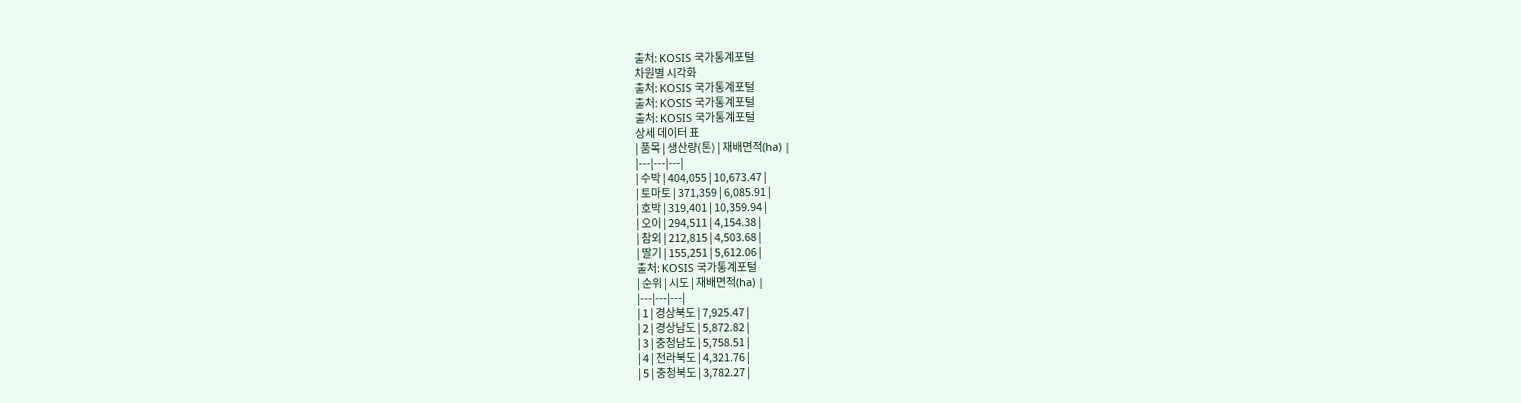출처: KOSIS 국가통계포털
차원별 시각화
출처: KOSIS 국가통계포털
출처: KOSIS 국가통계포털
출처: KOSIS 국가통계포털
상세 데이터 표
| 품목 | 생산량(톤) | 재배면적(ha) |
|---|---|---|
| 수박 | 404,055 | 10,673.47 |
| 토마토 | 371,359 | 6,085.91 |
| 호박 | 319,401 | 10,359.94 |
| 오이 | 294,511 | 4,154.38 |
| 참외 | 212,815 | 4,503.68 |
| 딸기 | 155,251 | 5,612.06 |
출처: KOSIS 국가통계포털
| 순위 | 시도 | 재배면적(ha) |
|---|---|---|
| 1 | 경상북도 | 7,925.47 |
| 2 | 경상남도 | 5,872.82 |
| 3 | 충청남도 | 5,758.51 |
| 4 | 전라북도 | 4,321.76 |
| 5 | 충청북도 | 3,782.27 |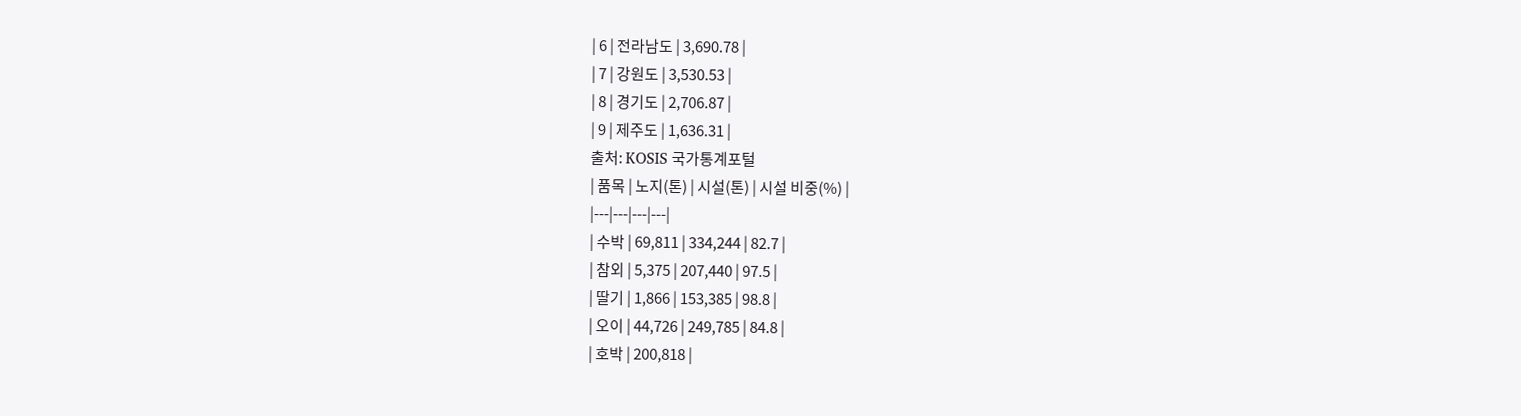| 6 | 전라남도 | 3,690.78 |
| 7 | 강원도 | 3,530.53 |
| 8 | 경기도 | 2,706.87 |
| 9 | 제주도 | 1,636.31 |
출처: KOSIS 국가통계포털
| 품목 | 노지(톤) | 시설(톤) | 시설 비중(%) |
|---|---|---|---|
| 수박 | 69,811 | 334,244 | 82.7 |
| 참외 | 5,375 | 207,440 | 97.5 |
| 딸기 | 1,866 | 153,385 | 98.8 |
| 오이 | 44,726 | 249,785 | 84.8 |
| 호박 | 200,818 |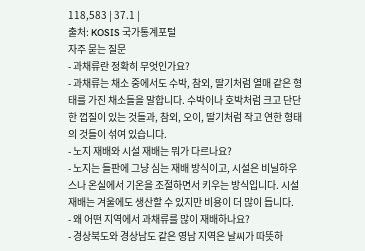118,583 | 37.1 |
출처: KOSIS 국가통계포털
자주 묻는 질문
- 과채류란 정확히 무엇인가요?
- 과채류는 채소 중에서도 수박, 참외, 딸기처럼 열매 같은 형태를 가진 채소들을 말합니다. 수박이나 호박처럼 크고 단단한 껍질이 있는 것들과, 참외, 오이, 딸기처럼 작고 연한 형태의 것들이 섞여 있습니다.
- 노지 재배와 시설 재배는 뭐가 다르나요?
- 노지는 들판에 그냥 심는 재배 방식이고, 시설은 비닐하우스나 온실에서 기온을 조절하면서 키우는 방식입니다. 시설재배는 겨울에도 생산할 수 있지만 비용이 더 많이 듭니다.
- 왜 어떤 지역에서 과채류를 많이 재배하나요?
- 경상북도와 경상남도 같은 영남 지역은 날씨가 따뜻하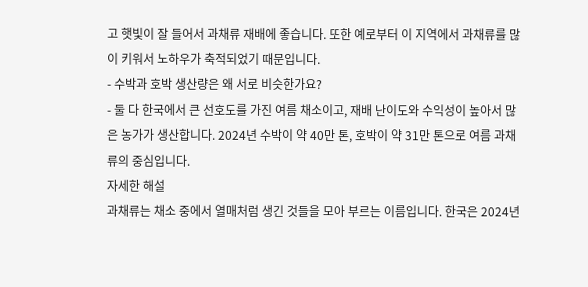고 햇빛이 잘 들어서 과채류 재배에 좋습니다. 또한 예로부터 이 지역에서 과채류를 많이 키워서 노하우가 축적되었기 때문입니다.
- 수박과 호박 생산량은 왜 서로 비슷한가요?
- 둘 다 한국에서 큰 선호도를 가진 여름 채소이고, 재배 난이도와 수익성이 높아서 많은 농가가 생산합니다. 2024년 수박이 약 40만 톤, 호박이 약 31만 톤으로 여름 과채류의 중심입니다.
자세한 해설
과채류는 채소 중에서 열매처럼 생긴 것들을 모아 부르는 이름입니다. 한국은 2024년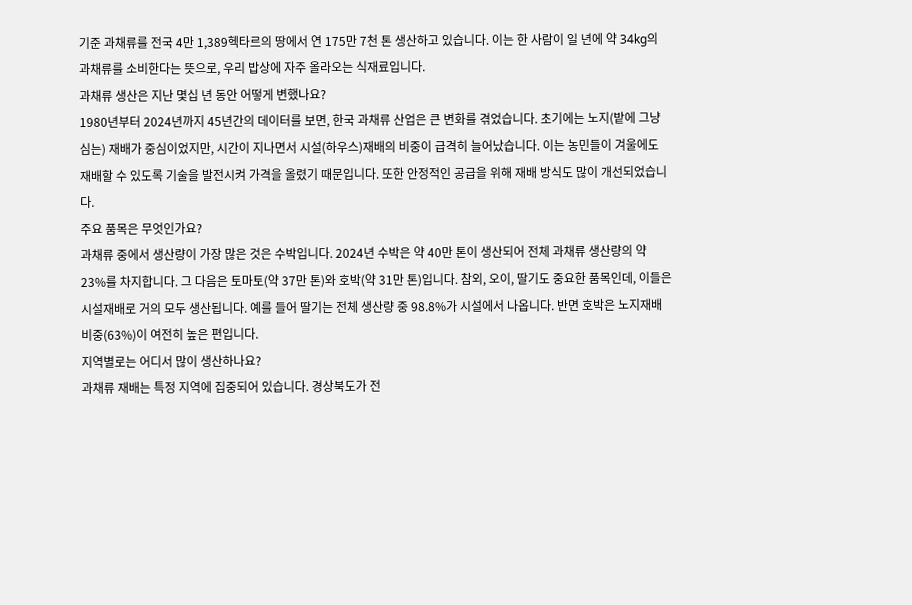기준 과채류를 전국 4만 1,389헥타르의 땅에서 연 175만 7천 톤 생산하고 있습니다. 이는 한 사람이 일 년에 약 34kg의 과채류를 소비한다는 뜻으로, 우리 밥상에 자주 올라오는 식재료입니다.
과채류 생산은 지난 몇십 년 동안 어떻게 변했나요?
1980년부터 2024년까지 45년간의 데이터를 보면, 한국 과채류 산업은 큰 변화를 겪었습니다. 초기에는 노지(밭에 그냥 심는) 재배가 중심이었지만, 시간이 지나면서 시설(하우스)재배의 비중이 급격히 늘어났습니다. 이는 농민들이 겨울에도 재배할 수 있도록 기술을 발전시켜 가격을 올렸기 때문입니다. 또한 안정적인 공급을 위해 재배 방식도 많이 개선되었습니다.
주요 품목은 무엇인가요?
과채류 중에서 생산량이 가장 많은 것은 수박입니다. 2024년 수박은 약 40만 톤이 생산되어 전체 과채류 생산량의 약 23%를 차지합니다. 그 다음은 토마토(약 37만 톤)와 호박(약 31만 톤)입니다. 참외, 오이, 딸기도 중요한 품목인데, 이들은 시설재배로 거의 모두 생산됩니다. 예를 들어 딸기는 전체 생산량 중 98.8%가 시설에서 나옵니다. 반면 호박은 노지재배 비중(63%)이 여전히 높은 편입니다.
지역별로는 어디서 많이 생산하나요?
과채류 재배는 특정 지역에 집중되어 있습니다. 경상북도가 전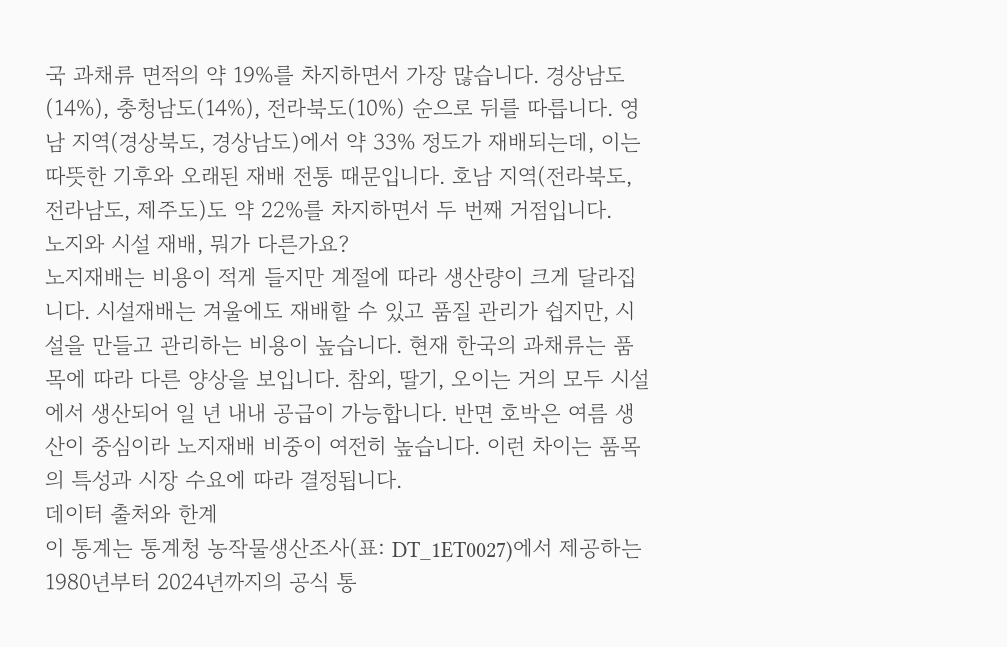국 과채류 면적의 약 19%를 차지하면서 가장 많습니다. 경상남도(14%), 충청남도(14%), 전라북도(10%) 순으로 뒤를 따릅니다. 영남 지역(경상북도, 경상남도)에서 약 33% 정도가 재배되는데, 이는 따뜻한 기후와 오래된 재배 전통 때문입니다. 호남 지역(전라북도, 전라남도, 제주도)도 약 22%를 차지하면서 두 번째 거점입니다.
노지와 시설 재배, 뭐가 다른가요?
노지재배는 비용이 적게 들지만 계절에 따라 생산량이 크게 달라집니다. 시설재배는 겨울에도 재배할 수 있고 품질 관리가 쉽지만, 시설을 만들고 관리하는 비용이 높습니다. 현재 한국의 과채류는 품목에 따라 다른 양상을 보입니다. 참외, 딸기, 오이는 거의 모두 시설에서 생산되어 일 년 내내 공급이 가능합니다. 반면 호박은 여름 생산이 중심이라 노지재배 비중이 여전히 높습니다. 이런 차이는 품목의 특성과 시장 수요에 따라 결정됩니다.
데이터 출처와 한계
이 통계는 통계청 농작물생산조사(표: DT_1ET0027)에서 제공하는 1980년부터 2024년까지의 공식 통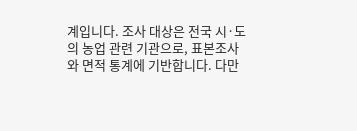계입니다. 조사 대상은 전국 시·도의 농업 관련 기관으로, 표본조사와 면적 통계에 기반합니다. 다만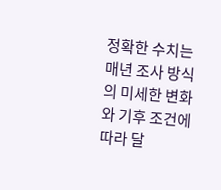정확한 수치는 매년 조사 방식의 미세한 변화와 기후 조건에 따라 달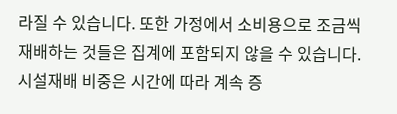라질 수 있습니다. 또한 가정에서 소비용으로 조금씩 재배하는 것들은 집계에 포함되지 않을 수 있습니다. 시설재배 비중은 시간에 따라 계속 증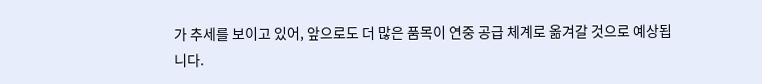가 추세를 보이고 있어, 앞으로도 더 많은 품목이 연중 공급 체계로 옮겨갈 것으로 예상됩니다.